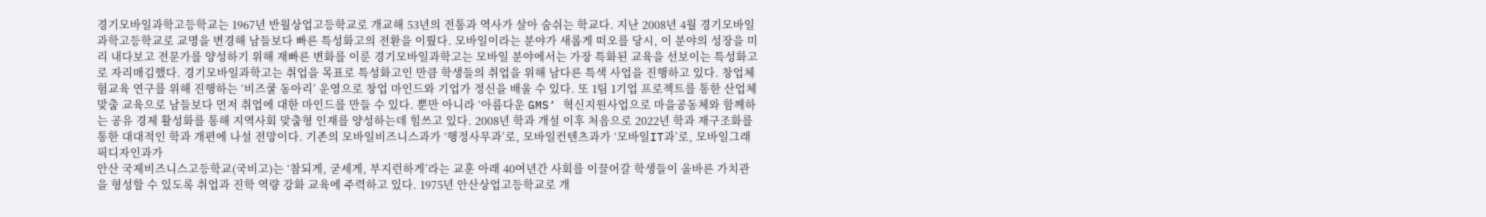경기모바일과학고등학교는 1967년 반월상업고등학교로 개교해 53년의 전통과 역사가 살아 숨쉬는 학교다. 지난 2008년 4월 경기모바일과학고등학교로 교명을 변경해 남들보다 빠른 특성화고의 전환을 이뤘다. 모바일이라는 분야가 새롭게 떠오를 당시, 이 분야의 성장을 미리 내다보고 전문가를 양성하기 위해 재빠른 변화를 이룬 경기모바일과학고는 모바일 분야에서는 가장 특화된 교육을 선보이는 특성화고로 자리매김했다. 경기모바일과학고는 취업을 목표로 특성화고인 만큼 학생들의 취업을 위해 남다른 특색 사업을 진행하고 있다. 창업체험교육 연구를 위해 진행하는 ‘비즈쿨 동아리’ 운영으로 창업 마인드와 기업가 정신을 배울 수 있다. 또 1팀 1기업 프로젝트를 통한 산업체 맞춤 교육으로 남들보다 먼저 취업에 대한 마인드를 만들 수 있다. 뿐만 아니라 ‘아름다운 GMS’ 혁신지원사업으로 마을공동체와 함께하는 공유 경제 활성화를 통해 지역사회 맞춤형 인재를 양성하는데 힘쓰고 있다. 2008년 학과 개설 이후 처음으로 2022년 학과 재구조화를 통한 대대적인 학과 개편에 나설 전망이다. 기존의 모바일비즈니스과가 ‘행정사무과’로, 모바일컨텐츠과가 ‘모바일IT과’로, 모바일그래픽디자인과가
안산 국제비즈니스고등학교(국비고)는 ‘참되게, 굳세게, 부지런하게’라는 교훈 아래 40여년간 사회를 이끌어갈 학생들이 올바른 가치관을 형성할 수 있도록 취업과 진학 역량 강화 교육에 주력하고 있다. 1975년 안산상업고등학교로 개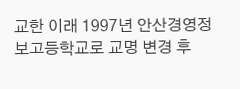교한 이래 1997년 안산경영정보고등학교로 교명 변경 후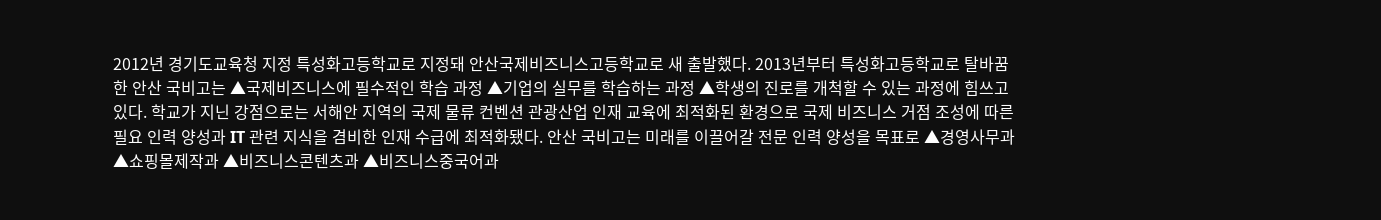2012년 경기도교육청 지정 특성화고등학교로 지정돼 안산국제비즈니스고등학교로 새 출발했다. 2013년부터 특성화고등학교로 탈바꿈한 안산 국비고는 ▲국제비즈니스에 필수적인 학습 과정 ▲기업의 실무를 학습하는 과정 ▲학생의 진로를 개척할 수 있는 과정에 힘쓰고 있다. 학교가 지닌 강점으로는 서해안 지역의 국제 물류 컨벤션 관광산업 인재 교육에 최적화된 환경으로 국제 비즈니스 거점 조성에 따른 필요 인력 양성과 IT 관련 지식을 겸비한 인재 수급에 최적화됐다. 안산 국비고는 미래를 이끌어갈 전문 인력 양성을 목표로 ▲경영사무과 ▲쇼핑몰제작과 ▲비즈니스콘텐츠과 ▲비즈니스중국어과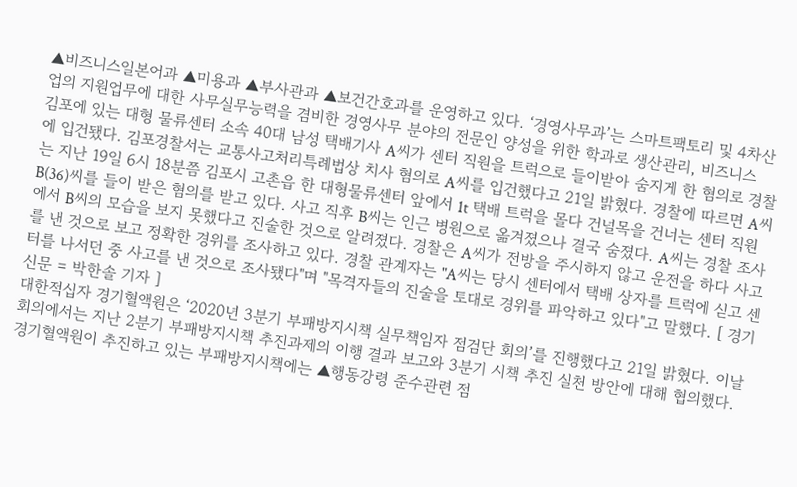▲비즈니스일본어과 ▲미용과 ▲부사관과 ▲보건간호과를 운영하고 있다. ‘경영사무과’는 스마트팩토리 및 4차산업의 지원업무에 대한 사무실무능력을 겸비한 경영사무 분야의 전문인 양성을 위한 학과로 생산관리, 비즈니스
김포에 있는 대형 물류센터 소속 40대 남성 택배기사 A씨가 센터 직원을 트럭으로 들이받아 숨지게 한 혐의로 경찰에 입건됐다. 김포경찰서는 교통사고처리특례법상 치사 혐의로 A씨를 입건했다고 21일 밝혔다. 경찰에 따르면 A씨는 지난 19일 6시 18분쯤 김포시 고촌읍 한 대형물류센터 앞에서 1t 택배 트럭을 몰다 건널목을 건너는 센터 직원B(36)씨를 들이 받은 혐의를 받고 있다. 사고 직후 B씨는 인근 병원으로 옮겨졌으나 결국 숨졌다. A씨는 경찰 조사에서 B씨의 모습을 보지 못했다고 진술한 것으로 알려졌다. 경찰은 A씨가 전방을 주시하지 않고 운전을 하다 사고를 낸 것으로 보고 정확한 경위를 조사하고 있다. 경찰 관계자는 "A씨는 당시 센터에서 택배 상자를 트럭에 싣고 센터를 나서던 중 사고를 낸 것으로 조사됐다"며 "목격자들의 진술을 토대로 경위를 파악하고 있다"고 말했다. [ 경기신문 = 박한솔 기자 ]
대한적십자 경기혈액원은 ‘2020년 3분기 부패방지시책 실무책임자 점검단 회의’를 진행했다고 21일 밝혔다. 이날 회의에서는 지난 2분기 부패방지시책 추진과제의 이행 결과 보고와 3분기 시책 추진 실천 방안에 대해 협의했다. 경기혈액원이 추진하고 있는 부패방지시책에는 ▲행동강령 준수관련 점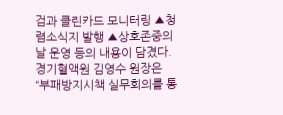검과 클린카드 모니터링 ▲청렴소식지 발행 ▲상호존중의 날 운영 등의 내용이 담겼다. 경기혈액원 김영수 원장은 “부패방지시책 실무회의를 통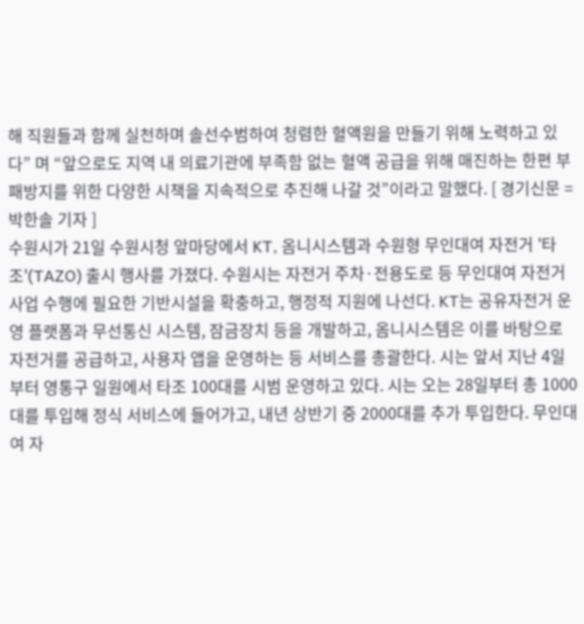해 직원들과 함께 실천하며 솔선수범하여 청렴한 혈액원을 만들기 위해 노력하고 있다” 며 “앞으로도 지역 내 의료기관에 부족함 없는 혈액 공급을 위해 매진하는 한편 부패방지를 위한 다양한 시책을 지속적으로 추진해 나갈 것”이라고 말했다. [ 경기신문 = 박한솔 기자 ]
수원시가 21일 수원시청 앞마당에서 KT, 옴니시스템과 수원형 무인대여 자전거 '타조'(TAZO) 출시 행사를 가졌다. 수원시는 자전거 주차·전용도로 등 무인대여 자전거 사업 수행에 필요한 기반시설을 확충하고, 행정적 지원에 나선다. KT는 공유자전거 운영 플랫폼과 무선통신 시스템, 잠금장치 등을 개발하고, 옴니시스템은 이를 바탕으로 자전거를 공급하고, 사용자 앱을 운영하는 등 서비스를 총괄한다. 시는 앞서 지난 4일부터 영통구 일원에서 타조 100대를 시범 운영하고 있다. 시는 오는 28일부터 총 1000대를 투입해 정식 서비스에 들어가고, 내년 상반기 중 2000대를 추가 투입한다. 무인대여 자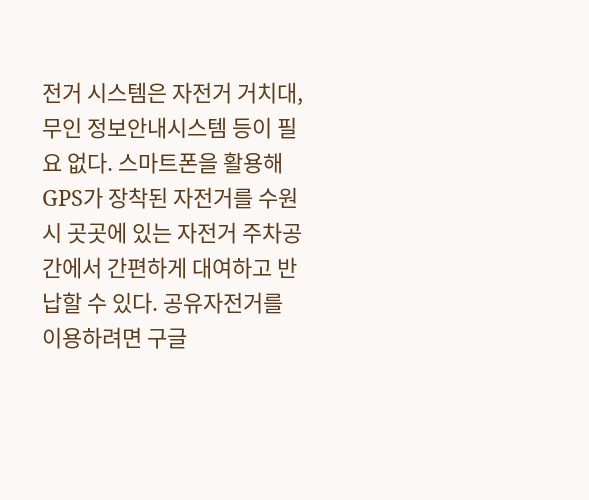전거 시스템은 자전거 거치대, 무인 정보안내시스템 등이 필요 없다. 스마트폰을 활용해 GPS가 장착된 자전거를 수원시 곳곳에 있는 자전거 주차공간에서 간편하게 대여하고 반납할 수 있다. 공유자전거를 이용하려면 구글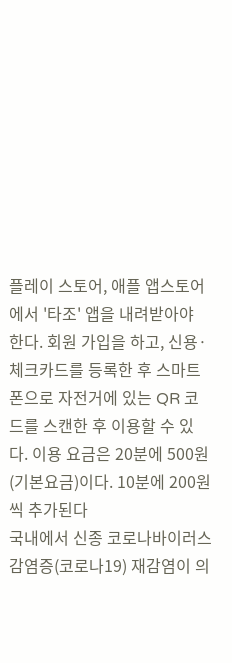플레이 스토어, 애플 앱스토어에서 '타조' 앱을 내려받아야 한다. 회원 가입을 하고, 신용·체크카드를 등록한 후 스마트폰으로 자전거에 있는 QR 코드를 스캔한 후 이용할 수 있다. 이용 요금은 20분에 500원(기본요금)이다. 10분에 200원씩 추가된다
국내에서 신종 코로나바이러스 감염증(코로나19) 재감염이 의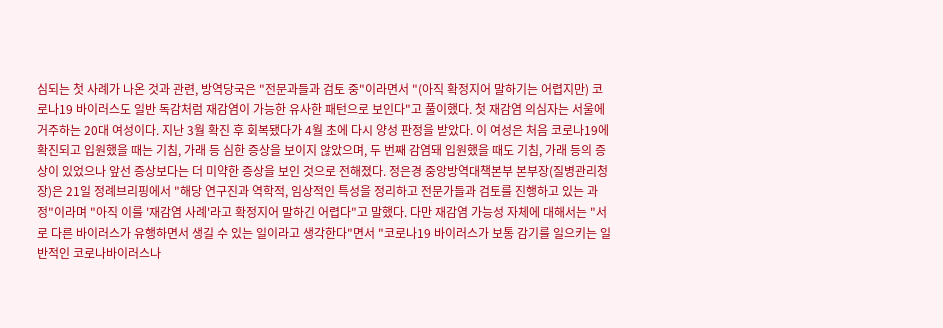심되는 첫 사례가 나온 것과 관련, 방역당국은 "전문과들과 검토 중"이라면서 "(아직 확정지어 말하기는 어렵지만) 코로나19 바이러스도 일반 독감처럼 재감염이 가능한 유사한 패턴으로 보인다"고 풀이했다. 첫 재감염 의심자는 서울에 거주하는 20대 여성이다. 지난 3월 확진 후 회복됐다가 4월 초에 다시 양성 판정을 받았다. 이 여성은 처음 코로나19에 확진되고 입원했을 때는 기침, 가래 등 심한 증상을 보이지 않았으며, 두 번째 감염돼 입원했을 때도 기침, 가래 등의 증상이 있었으나 앞선 증상보다는 더 미약한 증상을 보인 것으로 전해졌다. 정은경 중앙방역대책본부 본부장(질병관리청장)은 21일 정례브리핑에서 "해당 연구진과 역학적, 임상적인 특성을 정리하고 전문가들과 검토를 진행하고 있는 과정"이라며 "아직 이를 '재감염 사례'라고 확정지어 말하긴 어렵다"고 말했다. 다만 재감염 가능성 자체에 대해서는 "서로 다른 바이러스가 유행하면서 생길 수 있는 일이라고 생각한다"면서 "코로나19 바이러스가 보통 감기를 일으키는 일반적인 코로나바이러스나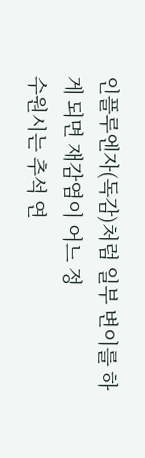인플루엔자(독감)처럼 일부 변이를 하게 되면 재감염이 어느 정
수원시는 추석 연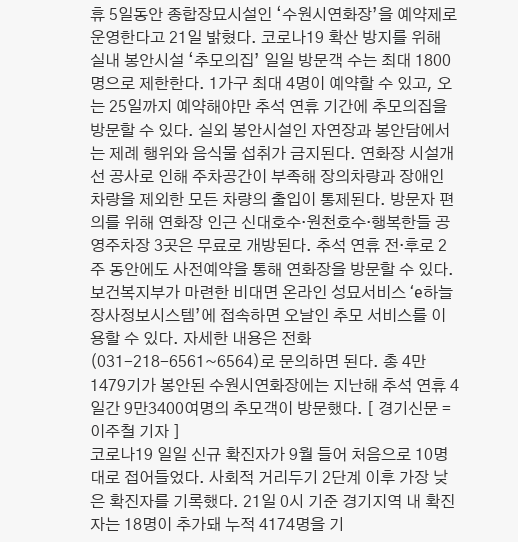휴 5일동안 종합장묘시설인 ‘수원시연화장’을 예약제로 운영한다고 21일 밝혔다. 코로나19 확산 방지를 위해 실내 봉안시설 ‘추모의집’ 일일 방문객 수는 최대 1800명으로 제한한다. 1가구 최대 4명이 예약할 수 있고, 오는 25일까지 예약해야만 추석 연휴 기간에 추모의집을 방문할 수 있다. 실외 봉안시설인 자연장과 봉안담에서는 제례 행위와 음식물 섭취가 금지된다. 연화장 시설개선 공사로 인해 주차공간이 부족해 장의차량과 장애인 차량을 제외한 모든 차량의 출입이 통제된다. 방문자 편의를 위해 연화장 인근 신대호수·원천호수·행복한들 공영주차장 3곳은 무료로 개방된다. 추석 연휴 전·후로 2주 동안에도 사전예약을 통해 연화장을 방문할 수 있다. 보건복지부가 마련한 비대면 온라인 성묘서비스 ‘e하늘 장사정보시스템’에 접속하면 오날인 추모 서비스를 이용할 수 있다. 자세한 내용은 전화(031-218-6561~6564)로 문의하면 된다. 총 4만1479기가 봉안된 수원시연화장에는 지난해 추석 연휴 4일간 9만3400여명의 추모객이 방문했다. [ 경기신문 = 이주철 기자 ]
코로나19 일일 신규 확진자가 9월 들어 처음으로 10명대로 접어들었다. 사회적 거리두기 2단계 이후 가장 낮은 확진자를 기록했다. 21일 0시 기준 경기지역 내 확진자는 18명이 추가돼 누적 4174명을 기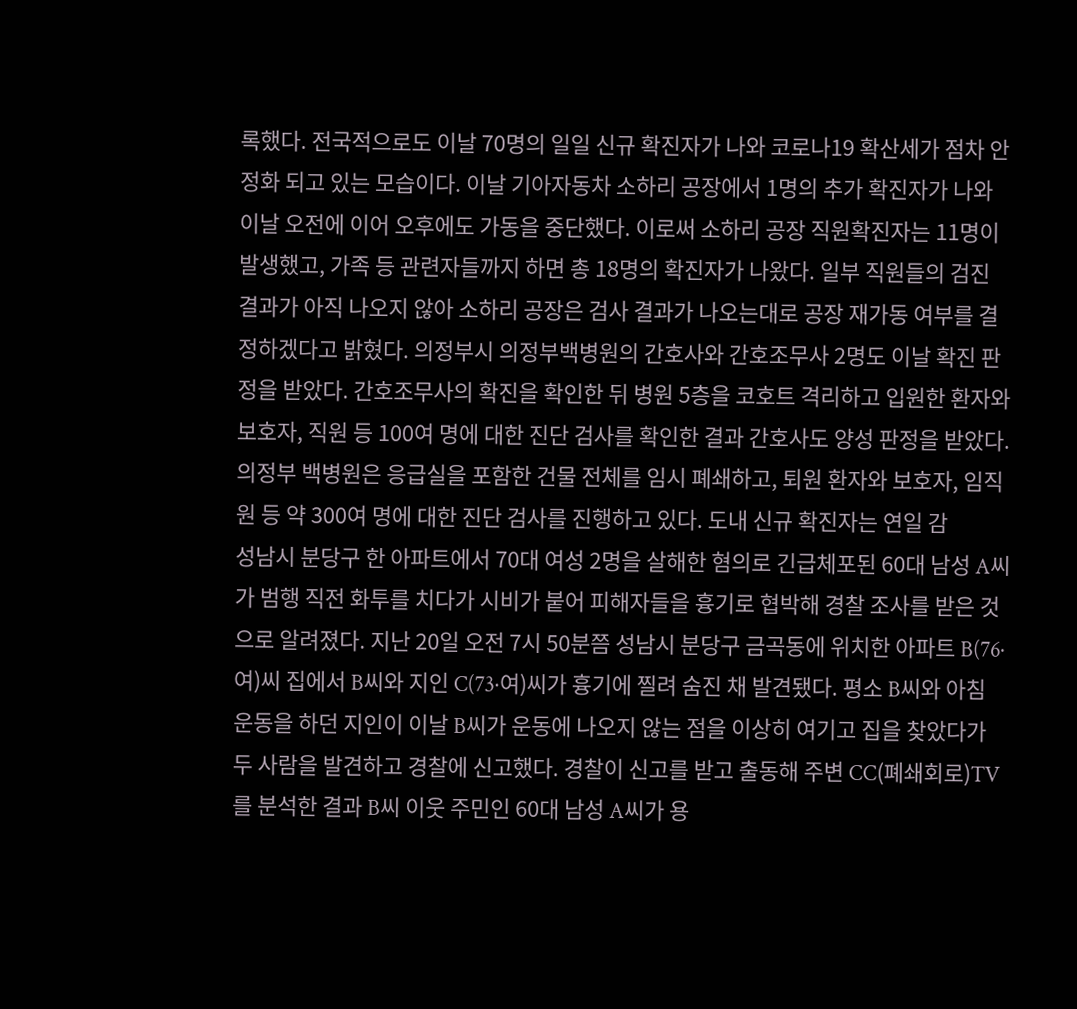록했다. 전국적으로도 이날 70명의 일일 신규 확진자가 나와 코로나19 확산세가 점차 안정화 되고 있는 모습이다. 이날 기아자동차 소하리 공장에서 1명의 추가 확진자가 나와 이날 오전에 이어 오후에도 가동을 중단했다. 이로써 소하리 공장 직원확진자는 11명이 발생했고, 가족 등 관련자들까지 하면 총 18명의 확진자가 나왔다. 일부 직원들의 검진 결과가 아직 나오지 않아 소하리 공장은 검사 결과가 나오는대로 공장 재가동 여부를 결정하겠다고 밝혔다. 의정부시 의정부백병원의 간호사와 간호조무사 2명도 이날 확진 판정을 받았다. 간호조무사의 확진을 확인한 뒤 병원 5층을 코호트 격리하고 입원한 환자와 보호자, 직원 등 100여 명에 대한 진단 검사를 확인한 결과 간호사도 양성 판정을 받았다. 의정부 백병원은 응급실을 포함한 건물 전체를 임시 폐쇄하고, 퇴원 환자와 보호자, 임직원 등 약 300여 명에 대한 진단 검사를 진행하고 있다. 도내 신규 확진자는 연일 감
성남시 분당구 한 아파트에서 70대 여성 2명을 살해한 혐의로 긴급체포된 60대 남성 A씨가 범행 직전 화투를 치다가 시비가 붙어 피해자들을 흉기로 협박해 경찰 조사를 받은 것으로 알려졌다. 지난 20일 오전 7시 50분쯤 성남시 분당구 금곡동에 위치한 아파트 B(76·여)씨 집에서 B씨와 지인 C(73·여)씨가 흉기에 찔려 숨진 채 발견됐다. 평소 B씨와 아침 운동을 하던 지인이 이날 B씨가 운동에 나오지 않는 점을 이상히 여기고 집을 찾았다가 두 사람을 발견하고 경찰에 신고했다. 경찰이 신고를 받고 출동해 주변 CC(폐쇄회로)TV를 분석한 결과 B씨 이웃 주민인 60대 남성 A씨가 용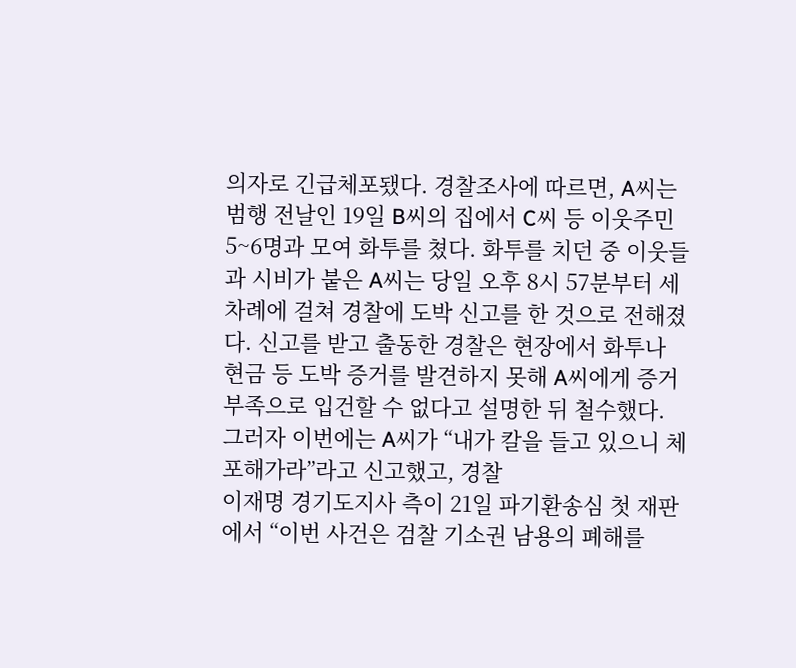의자로 긴급체포됐다. 경찰조사에 따르면, A씨는 범행 전날인 19일 B씨의 집에서 C씨 등 이웃주민 5~6명과 모여 화투를 쳤다. 화투를 치던 중 이웃들과 시비가 붙은 A씨는 당일 오후 8시 57분부터 세 차례에 걸쳐 경찰에 도박 신고를 한 것으로 전해졌다. 신고를 받고 출동한 경찰은 현장에서 화투나 현금 등 도박 증거를 발견하지 못해 A씨에게 증거 부족으로 입건할 수 없다고 설명한 뒤 철수했다. 그러자 이번에는 A씨가 “내가 칼을 들고 있으니 체포해가라”라고 신고했고, 경찰
이재명 경기도지사 측이 21일 파기환송심 첫 재판에서 “이번 사건은 검찰 기소권 남용의 폐해를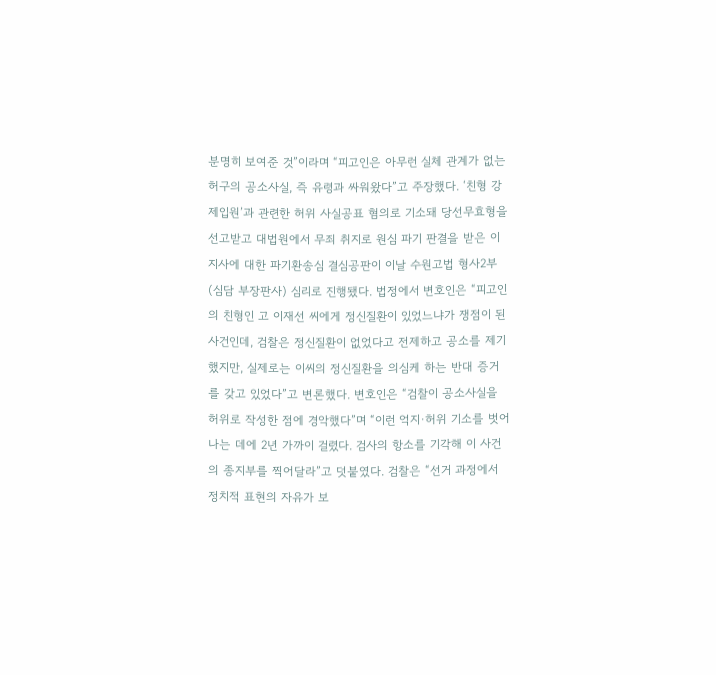분명히 보여준 것”이라며 “피고인은 아무런 실체 관계가 없는 허구의 공소사실, 즉 유령과 싸워왔다”고 주장했다. ‘친형 강제입원’과 관련한 허위 사실공표 혐의로 기소돼 당선무효형을 선고받고 대법원에서 무죄 취지로 원심 파기 판결을 받은 이 지사에 대한 파기환송심 결심공판이 이날 수원고법 형사2부(심담 부장판사) 심리로 진행됐다. 법정에서 변호인은 “피고인의 친형인 고 이재선 씨에게 정신질환이 있었느냐가 쟁점이 된 사건인데, 검찰은 정신질환이 없었다고 전제하고 공소를 제기했지만, 실제로는 이씨의 정신질환을 의심케 하는 반대 증거를 갖고 있었다”고 변론했다. 변호인은 “검찰이 공소사실을 허위로 작성한 점에 경악했다”며 “이런 억지·허위 기소를 벗어나는 데에 2년 가까이 걸렸다. 검사의 항소를 기각해 이 사건의 종지부를 찍어달라”고 덧붙였다. 검찰은 “선거 과정에서 정치적 표현의 자유가 보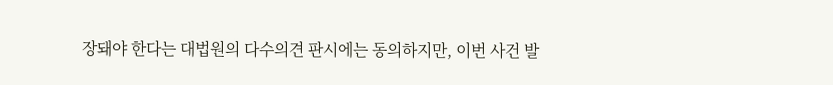장돼야 한다는 대법원의 다수의견 판시에는 동의하지만, 이번 사건 발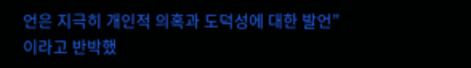언은 지극히 개인적 의혹과 도덕성에 대한 발언”이라고 반박했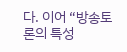다. 이어 “방송토론의 특성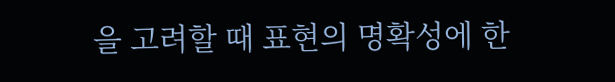을 고려할 때 표현의 명확성에 한